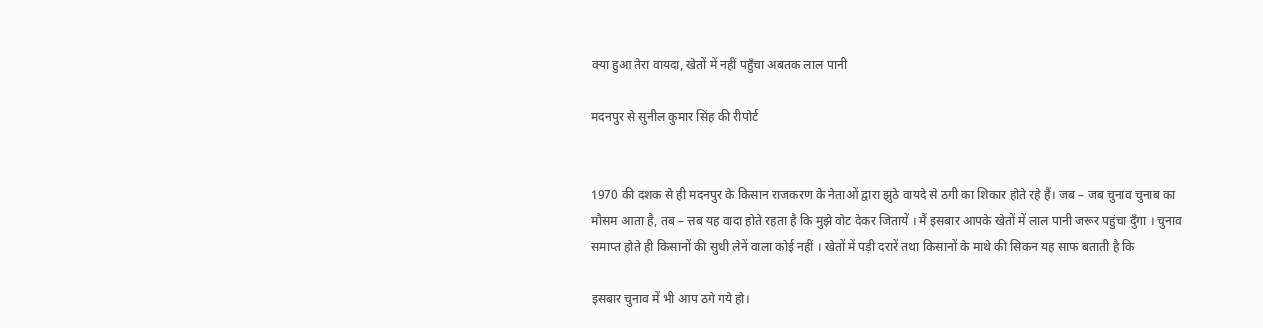क्या हुआ तेरा वायदा, खेतों में नहीं पहुँचा अबतक लाल पानी

मदनपुर से सुनील कुमार सिंह की रीपोर्ट


1970 की दशक से ही मदनपुर के किसान राजकरण के नेताओं द्वारा झुठे वायदे से ठगी का शिकार होते रहे हैं। जब – जब चुनाव चुनाब का मौसम आता है, तब – त्तब यह वादा होते रहता है कि मुझे वोट देकर जितायें । मैं इसबार आपके खेतों में लाल पानी जरूर पहुंचा दुँगा । चुनाव समाप्त होते ही किसानों की सुधी लेनें वाला कोई नहीं । खेतों में पड़ी दरारें तथा किसानों के माथे की सिकन यह साफ बताती है कि

इसबार चुनाव में भी आप ठगे गये हो।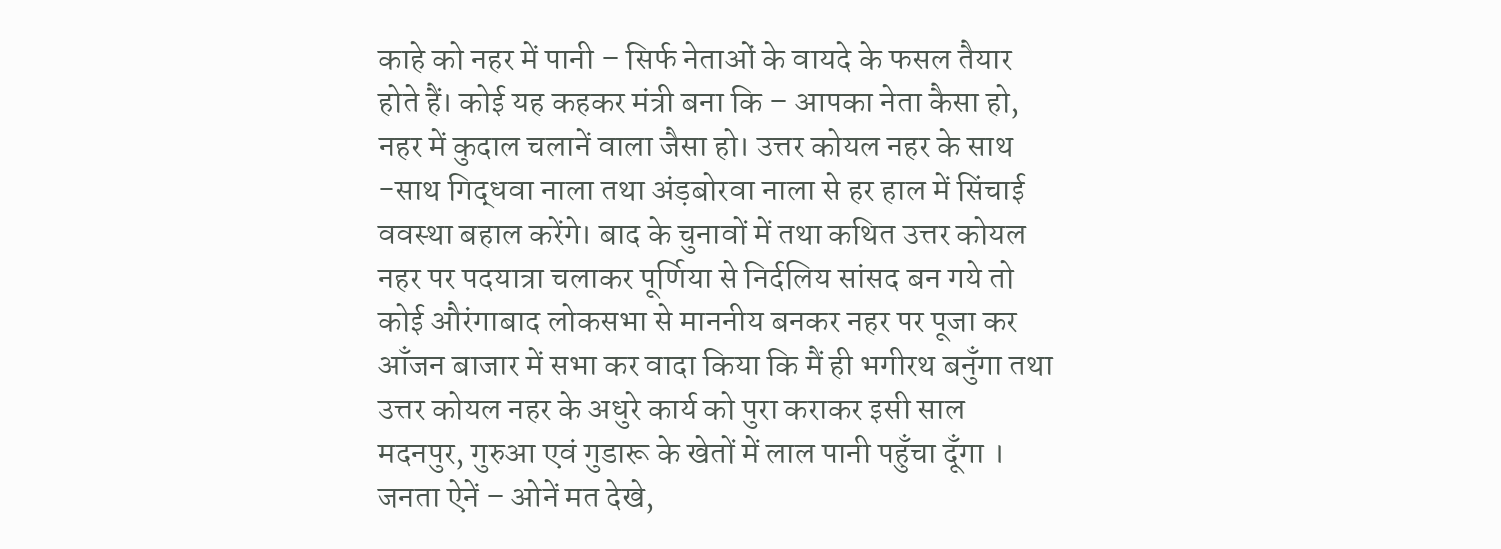काहे को नहर में पानी – सिर्फ नेताओं के वायदे के फसल तैयार होते हैं। कोई यह कहकर मंत्री बना कि – आपका नेता कैसा हो, नहर में कुदाल चलानें वाला जैसा हो। उत्तर कोयल नहर के साथ -साथ गिद्धवा नाला तथा अंड़बोरवा नाला से हर हाल में सिंचाई ववस्था बहाल करेंगे। बाद के चुनावों में तथा कथित उत्तर कोयल नहर पर पदयात्रा चलाकर पूर्णिया से निर्दलिय सांसद बन गये तो कोई औरंगाबाद लोकसभा से माननीय बनकर नहर पर पूजा कर आँजन बाजार में सभा कर वादा किया कि मैं ही भगीरथ बनुँगा तथा उत्तर कोयल नहर के अधुरे कार्य को पुरा कराकर इसी साल मदनपुर, गुरुआ एवं गुडारू के खेतों में लाल पानी पहुँचा दूँगा । जनता ऐनें – ओनें मत देखे,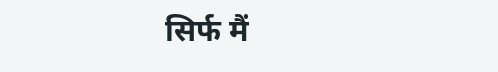सिर्फ मैं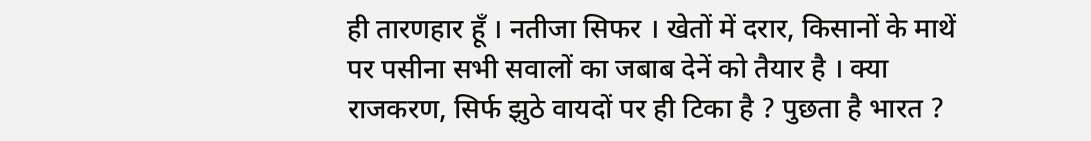ही तारणहार हूँ । नतीजा सिफर । खेतों में दरार, किसानों के माथें पर पसीना सभी सवालों का जबाब देनें को तैयार है । क्या राजकरण, सिर्फ झुठे वायदों पर ही टिका है ? पुछता है भारत ?